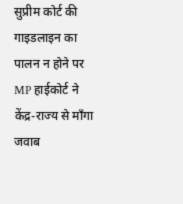सुप्रीम कोर्ट की गाइडलाइन का पालन न होने पर MP हाईकोर्ट ने केंद्र-राज्य से माँगा जवाब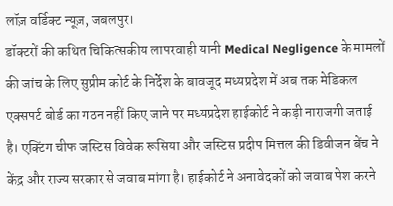लॉज़ वर्डिक्ट न्यूज़, जबलपुर।
डॉक्टरों की कथित चिकित्सकीय लापरवाही यानी Medical Negligence के मामलों की जांच के लिए सुप्रीम कोर्ट के निर्देश के बावजूद मध्यप्रदेश में अब तक मेडिकल एक्सपर्ट बोर्ड का गठन नहीं किए जाने पर मध्यप्रदेश हाईकोर्ट ने कड़ी नाराजगी जताई है। एक्टिंग चीफ जस्टिस विवेक रूसिया और जस्टिस प्रदीप मित्तल की डिवीजन बेंच ने केंद्र और राज्य सरकार से जवाब मांगा है। हाईकोर्ट ने अनावेदकों को जवाब पेश करने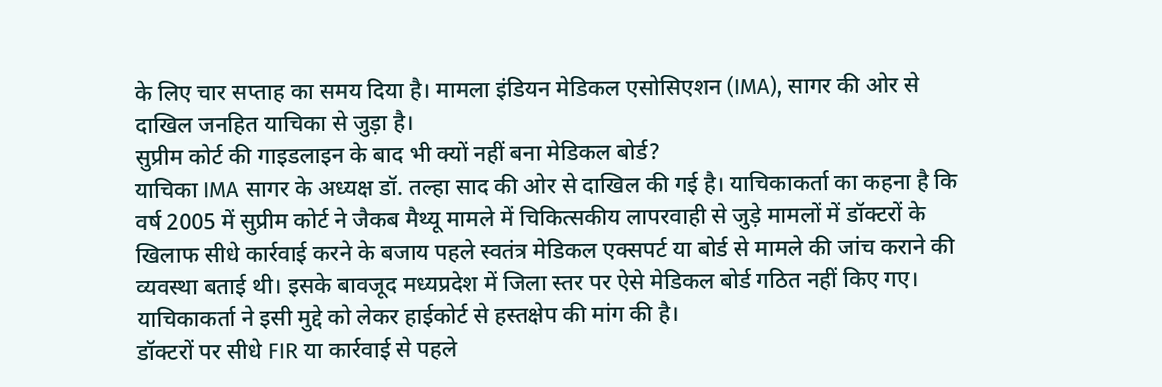के लिए चार सप्ताह का समय दिया है। मामला इंडियन मेडिकल एसोसिएशन (IMA), सागर की ओर से दाखिल जनहित याचिका से जुड़ा है।
सुप्रीम कोर्ट की गाइडलाइन के बाद भी क्यों नहीं बना मेडिकल बोर्ड?
याचिका IMA सागर के अध्यक्ष डॉ. तल्हा साद की ओर से दाखिल की गई है। याचिकाकर्ता का कहना है कि वर्ष 2005 में सुप्रीम कोर्ट ने जैकब मैथ्यू मामले में चिकित्सकीय लापरवाही से जुड़े मामलों में डॉक्टरों के खिलाफ सीधे कार्रवाई करने के बजाय पहले स्वतंत्र मेडिकल एक्सपर्ट या बोर्ड से मामले की जांच कराने की व्यवस्था बताई थी। इसके बावजूद मध्यप्रदेश में जिला स्तर पर ऐसे मेडिकल बोर्ड गठित नहीं किए गए। याचिकाकर्ता ने इसी मुद्दे को लेकर हाईकोर्ट से हस्तक्षेप की मांग की है।
डॉक्टरों पर सीधे FIR या कार्रवाई से पहले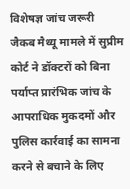विशेषज्ञ जांच जरूरी
जैकब मैथ्यू मामले में सुप्रीम कोर्ट ने डॉक्टरों को बिना पर्याप्त प्रारंभिक जांच के आपराधिक मुकदमों और पुलिस कार्रवाई का सामना करने से बचाने के लिए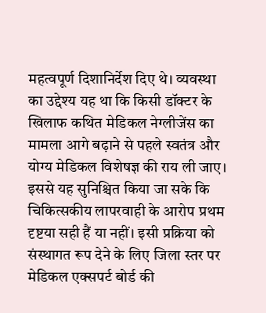महत्वपूर्ण दिशानिर्देश दिए थे। व्यवस्था का उद्देश्य यह था कि किसी डॉक्टर के खिलाफ कथित मेडिकल नेग्लीजेंस का मामला आगे बढ़ाने से पहले स्वतंत्र और योग्य मेडिकल विशेषज्ञ की राय ली जाए। इससे यह सुनिश्चित किया जा सके कि चिकित्सकीय लापरवाही के आरोप प्रथम दृष्टया सही हैं या नहीं। इसी प्रक्रिया को संस्थागत रूप देने के लिए जिला स्तर पर मेडिकल एक्सपर्ट बोर्ड की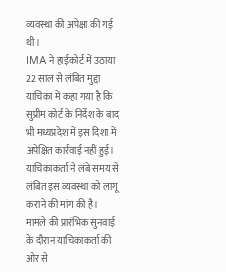व्यवस्था की अपेक्षा की गई थी।
IMA ने हाईकोर्ट में उठाया 22 साल से लंबित मुद्दा
याचिका में कहा गया है कि सुप्रीम कोर्ट के निर्देश के बाद भी मध्यप्रदेश में इस दिशा में अपेक्षित कार्रवाई नहीं हुई। याचिकाकर्ता ने लंबे समय से लंबित इस व्यवस्था को लागू कराने की मांग की है। मामले की प्रारंभिक सुनवाई के दौरान याचिकाकर्ता की ओर से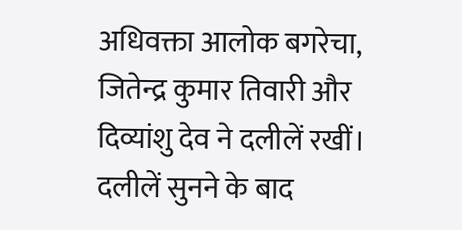अधिवक्ता आलोक बगरेचा, जितेन्द्र कुमार तिवारी और दिव्यांशु देव ने दलीलें रखीं। दलीलें सुनने के बाद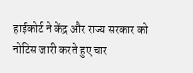हाईकोर्ट ने केंद्र और राज्य सरकार को नोटिस जारी करते हुए चार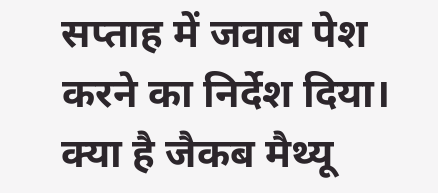सप्ताह में जवाब पेश करने का निर्देश दिया।
क्या है जैकब मैथ्यू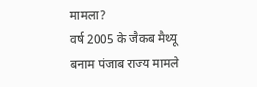मामला?
वर्ष 2005 के जैकब मैथ्यू बनाम पंजाब राज्य मामले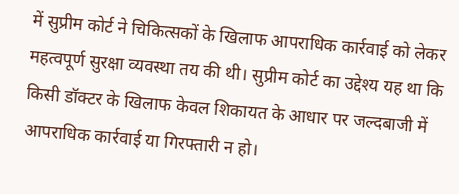में सुप्रीम कोर्ट ने चिकित्सकों के खिलाफ आपराधिक कार्रवाई को लेकर महत्वपूर्ण सुरक्षा व्यवस्था तय की थी। सुप्रीम कोर्ट का उद्देश्य यह था कि किसी डॉक्टर के खिलाफ केवल शिकायत के आधार पर जल्दबाजी में आपराधिक कार्रवाई या गिरफ्तारी न हो।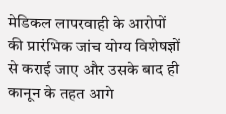मेडिकल लापरवाही के आरोपों की प्रारंभिक जांच योग्य विशेषज्ञों से कराई जाए और उसके बाद ही कानून के तहत आगे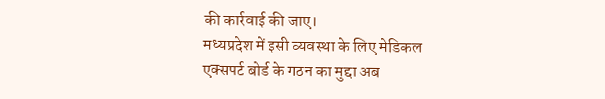की कार्रवाई की जाए।
मध्यप्रदेश में इसी व्यवस्था के लिए मेडिकल एक्सपर्ट बोर्ड के गठन का मुद्दा अब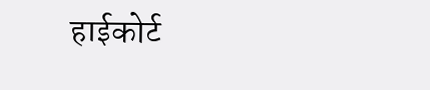हाईकोर्ट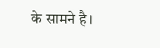के सामने है।